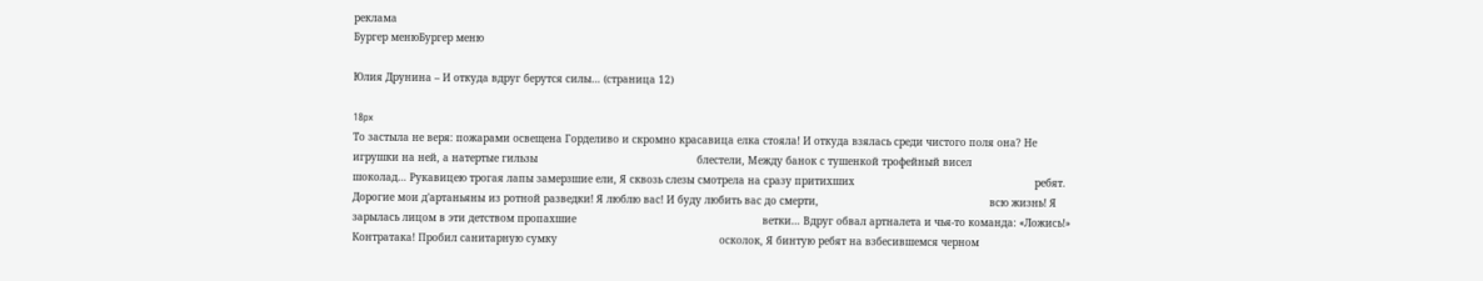реклама
Бургер менюБургер меню

Юлия Друнина – И откуда вдруг берутся силы… (страница 12)

18px
То застыла не веря: пожарами освещена Горделиво и скромно красавица елка стояла! И откуда взялась среди чистого поля она? Не игрушки на ней, а натертые гильзы                                                     блестели, Между банок с тушенкой трофейный висел                                                       шоколад… Рукавицею трогая лапы замерзшие ели, Я сквозь слезы смотрела на сразу притихших                                                            ребят. Дорогие мои д'артаньяны из ротной разведки! Я люблю вас! И буду любить вас до смерти,                                                         всю жизнь! Я зарылась лицом в эти детством пропахшие                                                              ветки… Вдруг обвал артналета и чья-то команда: «Ложись!» Контратака! Пробил санитарную сумку                                                      осколок, Я бинтую ребят на взбесившемся черном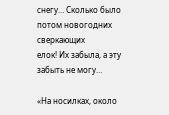снегу… Сколько было потом новогодних сверкающих                                                           елок! Их забыла, а эту забыть не могу…

«На носилках, около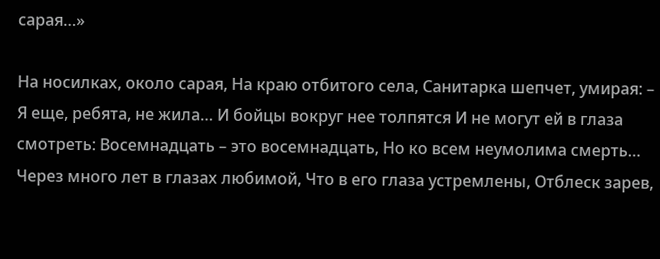сарая…»

На носилках, около сарая, На краю отбитого села, Санитарка шепчет, умирая: – Я еще, ребята, не жила… И бойцы вокруг нее толпятся И не могут ей в глаза смотреть: Восемнадцать – это восемнадцать, Но ко всем неумолима смерть… Через много лет в глазах любимой, Что в его глаза устремлены, Отблеск зарев,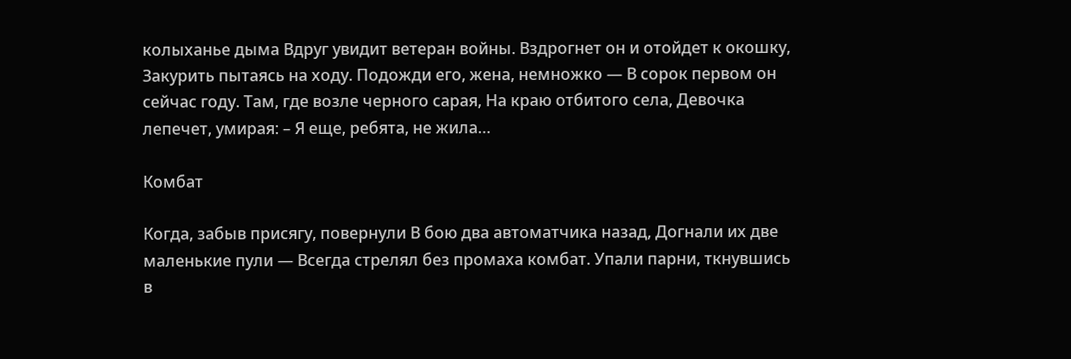колыханье дыма Вдруг увидит ветеран войны. Вздрогнет он и отойдет к окошку, Закурить пытаясь на ходу. Подожди его, жена, немножко — В сорок первом он сейчас году. Там, где возле черного сарая, На краю отбитого села, Девочка лепечет, умирая: – Я еще, ребята, не жила…

Комбат

Когда, забыв присягу, повернули В бою два автоматчика назад, Догнали их две маленькие пули — Всегда стрелял без промаха комбат. Упали парни, ткнувшись в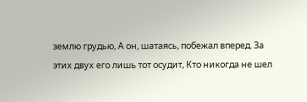землю грудью, А он, шатаясь, побежал вперед. За этих двух его лишь тот осудит, Кто никогда не шел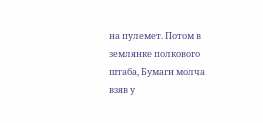на пулемет. Потом в землянке полкового штаба, Бумаги молча взяв у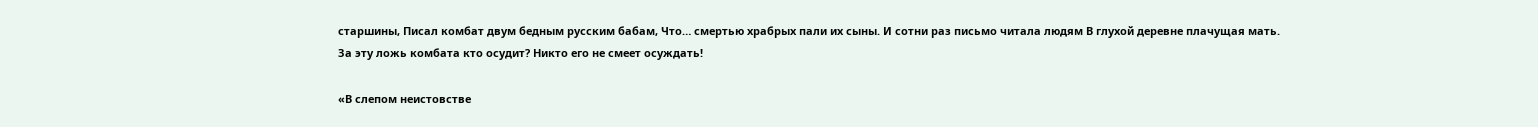старшины, Писал комбат двум бедным русским бабам, Что… смертью храбрых пали их сыны. И сотни раз письмо читала людям В глухой деревне плачущая мать. За эту ложь комбата кто осудит? Никто его не смеет осуждать!

«В слепом неистовстве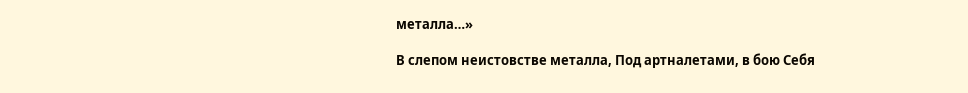металла…»

В слепом неистовстве металла, Под артналетами, в бою Себя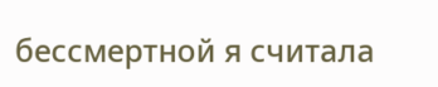бессмертной я считала